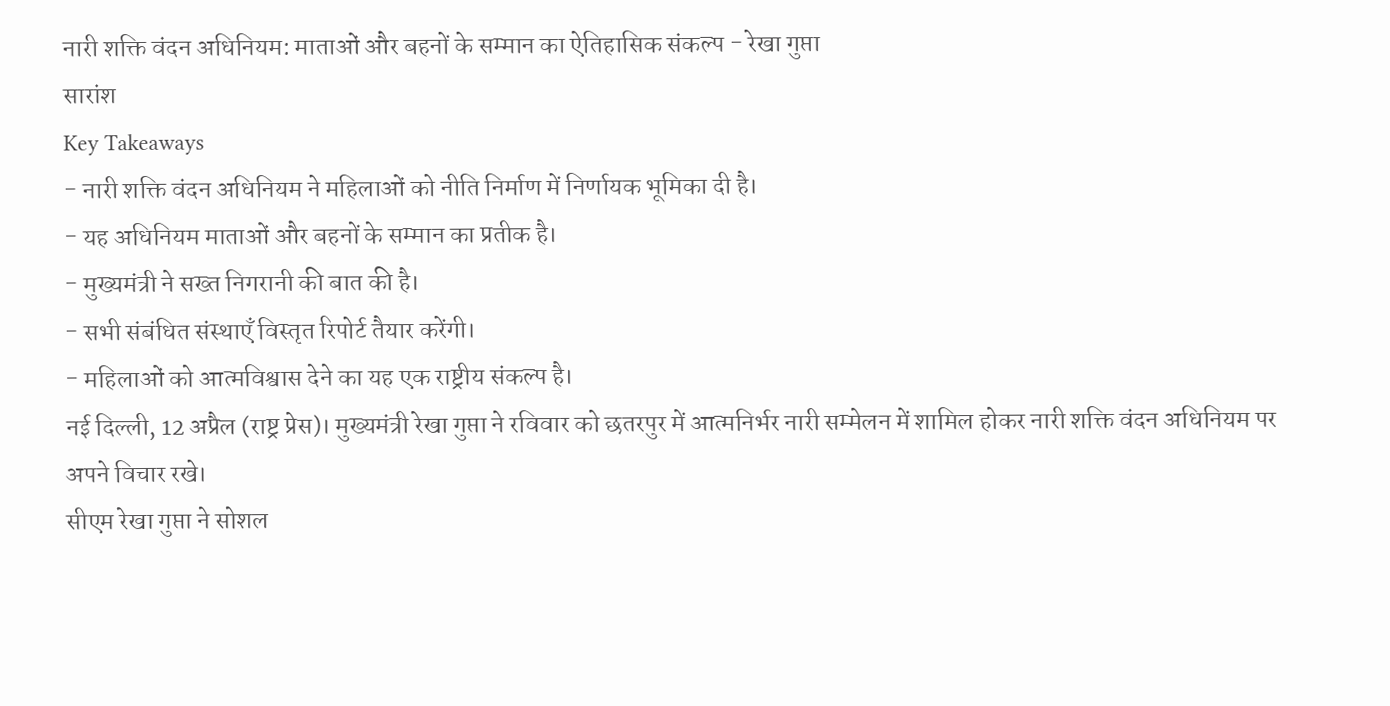नारी शक्ति वंदन अधिनियम: माताओं और बहनों के सम्मान का ऐतिहासिक संकल्प - रेखा गुप्ता
सारांश
Key Takeaways
- नारी शक्ति वंदन अधिनियम ने महिलाओं को नीति निर्माण में निर्णायक भूमिका दी है।
- यह अधिनियम माताओं और बहनों के सम्मान का प्रतीक है।
- मुख्यमंत्री ने सख्त निगरानी की बात की है।
- सभी संबंधित संस्थाएँ विस्तृत रिपोर्ट तैयार करेंगी।
- महिलाओं को आत्मविश्वास देने का यह एक राष्ट्रीय संकल्प है।
नई दिल्ली, 12 अप्रैल (राष्ट्र प्रेस)। मुख्यमंत्री रेखा गुप्ता ने रविवार को छतरपुर में आत्मनिर्भर नारी सम्मेलन में शामिल होकर नारी शक्ति वंदन अधिनियम पर अपने विचार रखे।
सीएम रेखा गुप्ता ने सोशल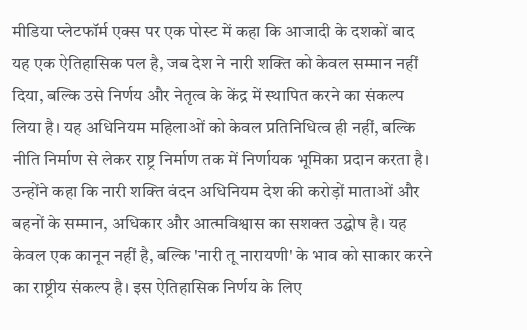मीडिया प्लेटफॉर्म एक्स पर एक पोस्ट में कहा कि आजादी के दशकों बाद यह एक ऐतिहासिक पल है, जब देश ने नारी शक्ति को केवल सम्मान नहीं दिया, बल्कि उसे निर्णय और नेतृत्व के केंद्र में स्थापित करने का संकल्प लिया है। यह अधिनियम महिलाओं को केवल प्रतिनिधित्व ही नहीं, बल्कि नीति निर्माण से लेकर राष्ट्र निर्माण तक में निर्णायक भूमिका प्रदान करता है।
उन्होंने कहा कि नारी शक्ति वंदन अधिनियम देश की करोड़ों माताओं और बहनों के सम्मान, अधिकार और आत्मविश्वास का सशक्त उद्घोष है। यह केवल एक कानून नहीं है, बल्कि 'नारी तू नारायणी' के भाव को साकार करने का राष्ट्रीय संकल्प है। इस ऐतिहासिक निर्णय के लिए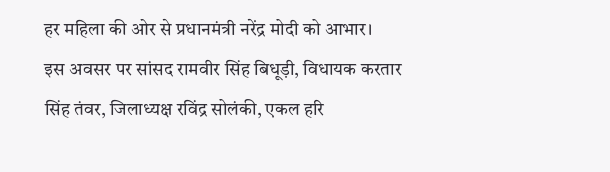हर महिला की ओर से प्रधानमंत्री नरेंद्र मोदी को आभार।
इस अवसर पर सांसद रामवीर सिंह बिधूड़ी, विधायक करतार सिंह तंवर, जिलाध्यक्ष रविंद्र सोलंकी, एकल हरि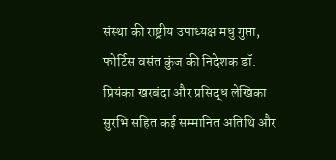संस्था की राष्ट्रीय उपाध्यक्ष मधु गुप्ता, फोर्टिस वसंत कुंज की निदेशक डॉ. प्रियंका खरबंदा और प्रसिद्ध लेखिका सुरभि सहित कई सम्मानित अतिथि और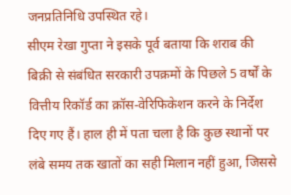जनप्रतिनिधि उपस्थित रहे।
सीएम रेखा गुप्ता ने इसके पूर्व बताया कि शराब की बिक्री से संबंधित सरकारी उपक्रमों के पिछले 5 वर्षों के वित्तीय रिकॉर्ड का क्रॉस-वेरिफिकेशन करने के निर्देश दिए गए हैं। हाल ही में पता चला है कि कुछ स्थानों पर लंबे समय तक खातों का सही मिलान नहीं हुआ, जिससे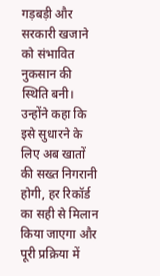गड़बड़ी और सरकारी खजाने को संभावित नुकसान की स्थिति बनी।
उन्होंने कहा कि इसे सुधारने के लिए अब खातों की सख्त निगरानी होगी, हर रिकॉर्ड का सही से मिलान किया जाएगा और पूरी प्रक्रिया में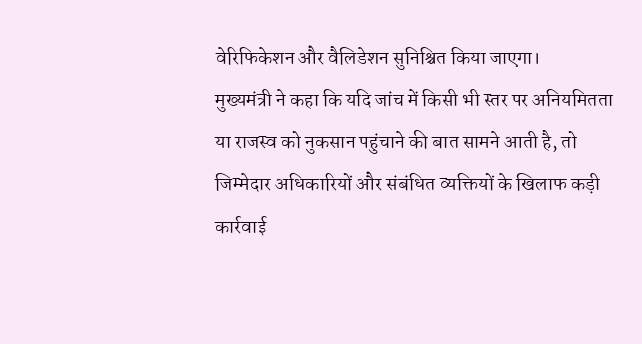वेरिफिकेशन और वैलिडेशन सुनिश्चित किया जाएगा।
मुख्यमंत्री ने कहा कि यदि जांच में किसी भी स्तर पर अनियमितता या राजस्व को नुकसान पहुंचाने की बात सामने आती है, तो जिम्मेदार अधिकारियों और संबंधित व्यक्तियों के खिलाफ कड़ी कार्रवाई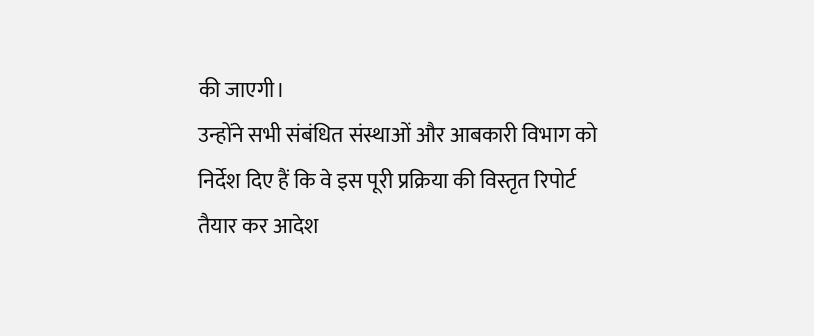की जाएगी।
उन्होंने सभी संबंधित संस्थाओं और आबकारी विभाग को निर्देश दिए हैं कि वे इस पूरी प्रक्रिया की विस्तृत रिपोर्ट तैयार कर आदेश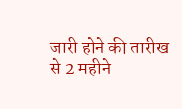जारी होने की तारीख से 2 महीने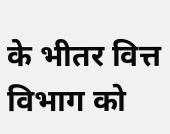के भीतर वित्त विभाग को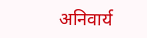अनिवार्य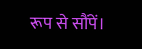रूप से सौंपें।